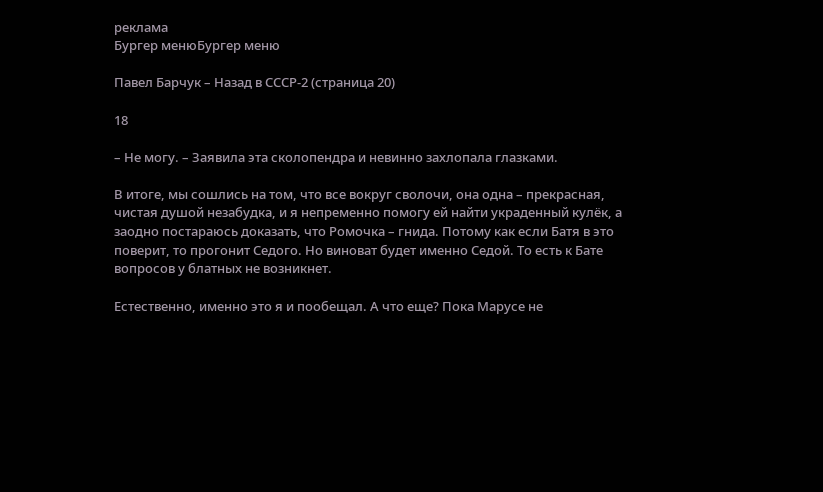реклама
Бургер менюБургер меню

Павел Барчук – Назад в СССР-2 (страница 20)

18

– Не могу. – Заявила эта сколопендра и невинно захлопала глазками.

В итоге, мы сошлись на том, что все вокруг сволочи, она одна – прекрасная, чистая душой незабудка, и я непременно помогу ей найти украденный кулёк, а заодно постараюсь доказать, что Ромочка – гнида. Потому как если Батя в это поверит, то прогонит Седого. Но виноват будет именно Седой. То есть к Бате вопросов у блатных не возникнет.

Естественно, именно это я и пообещал. А что еще? Пока Марусе не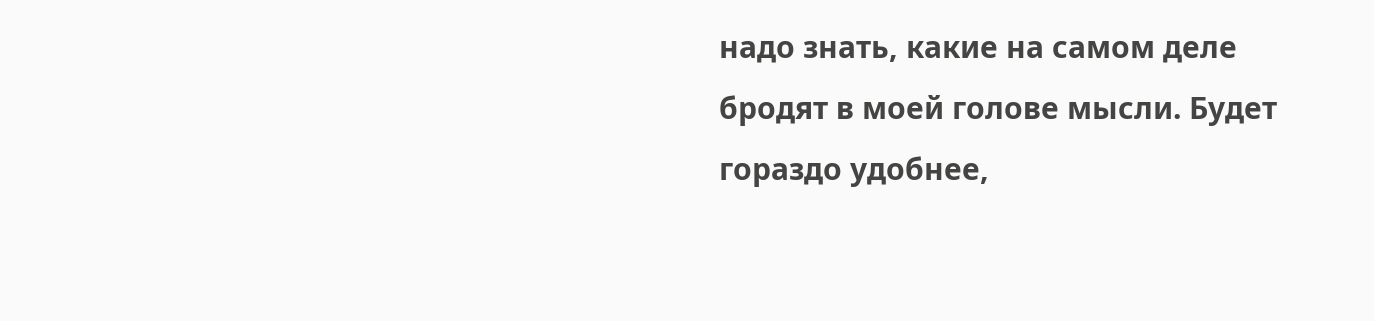надо знать, какие на самом деле бродят в моей голове мысли. Будет гораздо удобнее,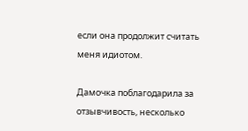если она продолжит считать меня идиотом.

Дамочка поблагодарила за отзывчивость, несколько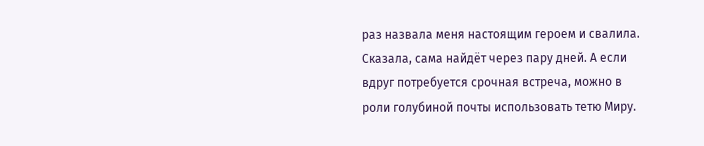раз назвала меня настоящим героем и свалила. Сказала, сама найдёт через пару дней. А если вдруг потребуется срочная встреча, можно в роли голубиной почты использовать тетю Миру.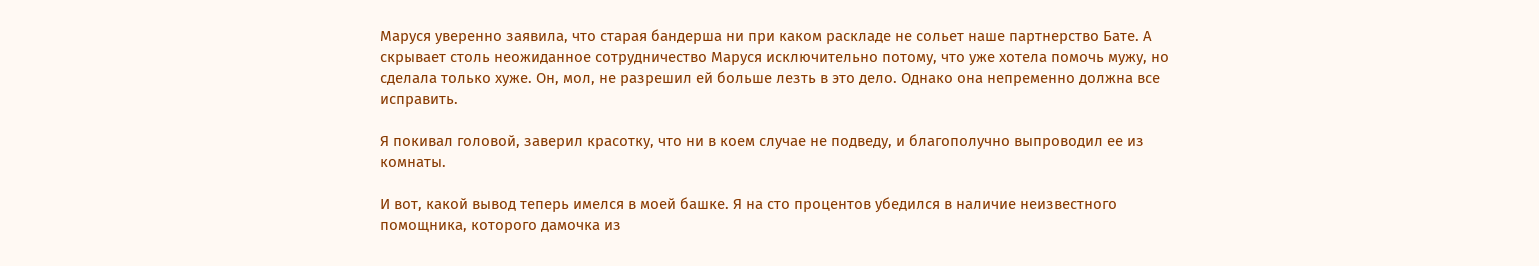Маруся уверенно заявила, что старая бандерша ни при каком раскладе не сольет наше партнерство Бате. А скрывает столь неожиданное сотрудничество Маруся исключительно потому, что уже хотела помочь мужу, но сделала только хуже. Он, мол, не разрешил ей больше лезть в это дело. Однако она непременно должна все исправить.

Я покивал головой, заверил красотку, что ни в коем случае не подведу, и благополучно выпроводил ее из комнаты.

И вот, какой вывод теперь имелся в моей башке. Я на сто процентов убедился в наличие неизвестного помощника, которого дамочка из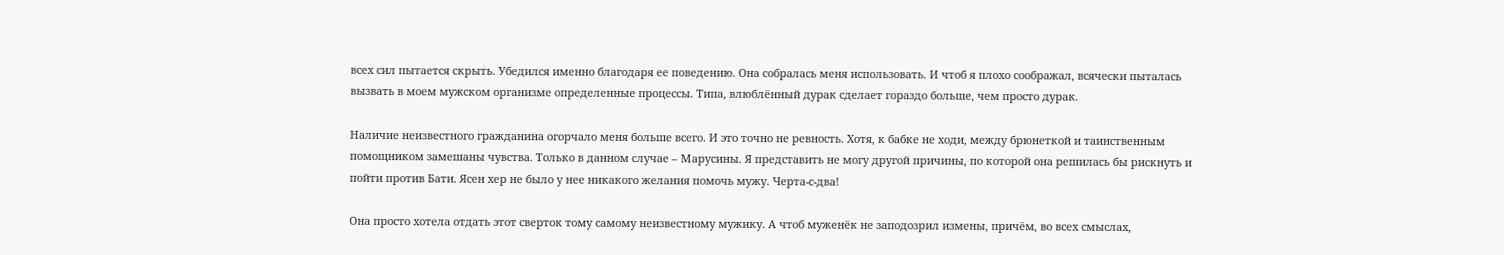всех сил пытается скрыть. Убедился именно благодаря ее поведению. Она собралась меня использовать. И чтоб я плохо соображал, всячески пыталась вызвать в моем мужском организме определенные процессы. Типа, влюблённый дурак сделает гораздо больше, чем просто дурак.

Наличие неизвестного гражданина огорчало меня больше всего. И это точно не ревность. Хотя, к бабке не ходи, между брюнеткой и таинственным помощником замешаны чувства. Только в данном случае – Марусины. Я представить не могу другой причины, по которой она решилась бы рискнуть и пойти против Бати. Ясен хер не было у нее никакого желания помочь мужу. Черта-с-два!

Она просто хотела отдать этот сверток тому самому неизвестному мужику. А чтоб муженёк не заподозрил измены, причём, во всех смыслах,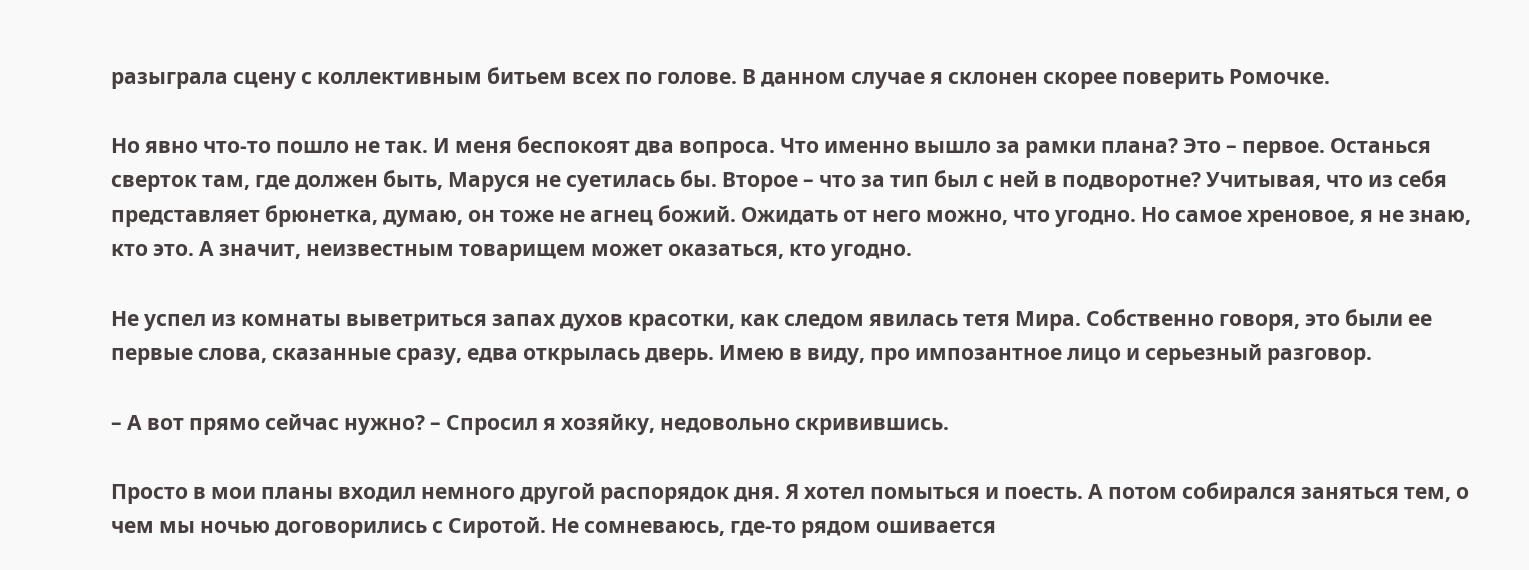разыграла сцену с коллективным битьем всех по голове. В данном случае я склонен скорее поверить Ромочке.

Но явно что-то пошло не так. И меня беспокоят два вопроса. Что именно вышло за рамки плана? Это – первое. Останься сверток там, где должен быть, Маруся не суетилась бы. Второе – что за тип был с ней в подворотне? Учитывая, что из себя представляет брюнетка, думаю, он тоже не агнец божий. Ожидать от него можно, что угодно. Но самое хреновое, я не знаю, кто это. А значит, неизвестным товарищем может оказаться, кто угодно.

Не успел из комнаты выветриться запах духов красотки, как следом явилась тетя Мира. Собственно говоря, это были ее первые слова, сказанные сразу, едва открылась дверь. Имею в виду, про импозантное лицо и серьезный разговор.

– А вот прямо сейчас нужно? – Спросил я хозяйку, недовольно скривившись.

Просто в мои планы входил немного другой распорядок дня. Я хотел помыться и поесть. А потом собирался заняться тем, о чем мы ночью договорились с Сиротой. Не сомневаюсь, где-то рядом ошивается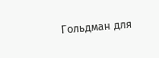Гольдман для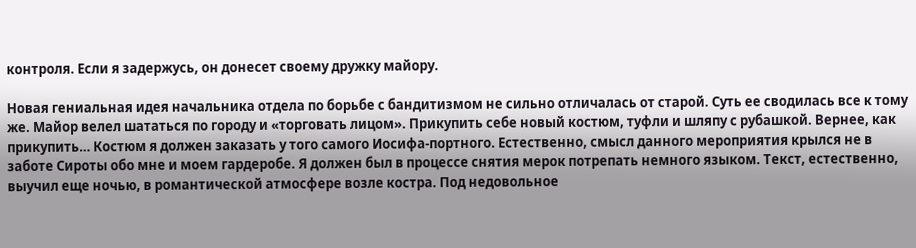контроля. Если я задержусь, он донесет своему дружку майору.

Новая гениальная идея начальника отдела по борьбе с бандитизмом не сильно отличалась от старой. Суть ее сводилась все к тому же. Майор велел шататься по городу и «торговать лицом». Прикупить себе новый костюм, туфли и шляпу с рубашкой. Вернее, как прикупить… Костюм я должен заказать у того самого Иосифа-портного. Естественно, смысл данного мероприятия крылся не в заботе Сироты обо мне и моем гардеробе. Я должен был в процессе снятия мерок потрепать немного языком. Текст, естественно, выучил еще ночью, в романтической атмосфере возле костра. Под недовольное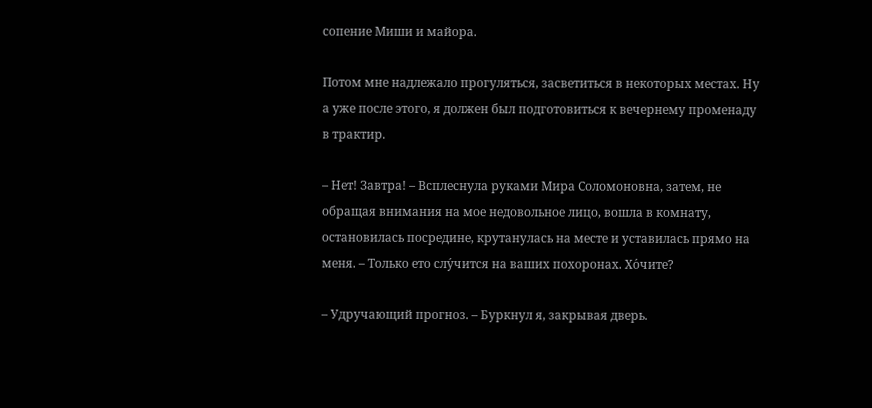сопение Миши и майора.

Потом мне надлежало прогуляться, засветиться в некоторых местах. Ну а уже после этого, я должен был подготовиться к вечернему променаду в трактир.

– Нет! Завтра! – Всплеснула руками Мира Соломоновна, затем, не обращая внимания на мое недовольное лицо, вошла в комнату, остановилась посредине, крутанулась на месте и уставилась прямо на меня. – Только ето слу́чится на ваших похоронах. Хо́чите?

– Удручающий прогноз. – Буркнул я, закрывая дверь.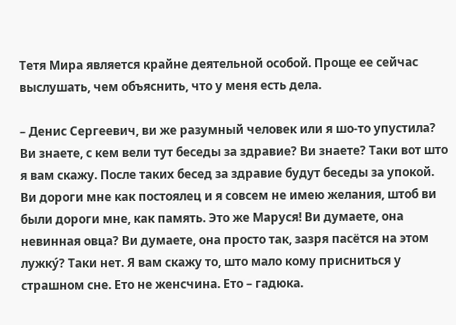Тетя Мира является крайне деятельной особой. Проще ее сейчас выслушать, чем объяснить, что у меня есть дела.

– Денис Сергеевич, ви же разумный человек или я шо-то упустила? Ви знаете, с кем вели тут беседы за здравие? Ви знаете? Таки вот што я вам скажу. После таких бесед за здравие будут беседы за упокой. Ви дороги мне как постоялец и я совсем не имею желания, штоб ви были дороги мне, как память. Это же Маруся! Ви думаете, она невинная овца? Ви думаете, она просто так, зазря пасётся на этом лужку́? Таки нет. Я вам скажу то, што мало кому присниться у страшном сне. Ето не женсчина. Ето – гадюка.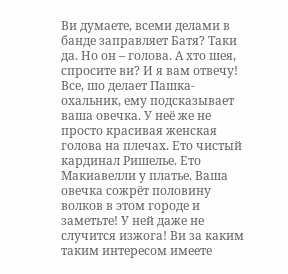Ви думаете, всеми делами в банде заправляет Батя? Таки да. Но он – голова. А хто шея, спросите ви? И я вам отвечу! Все, шо делает Пашка-охальник, ему подсказывает ваша овечка. У неё же не просто красивая женская голова на плечах. Ето чистый кардинал Ришелье. Ето Макиавелли у платье. Ваша овечка сожрёт половину волков в этом городе и заметьте! У ней даже не случится изжога! Ви за каким таким интересом имеете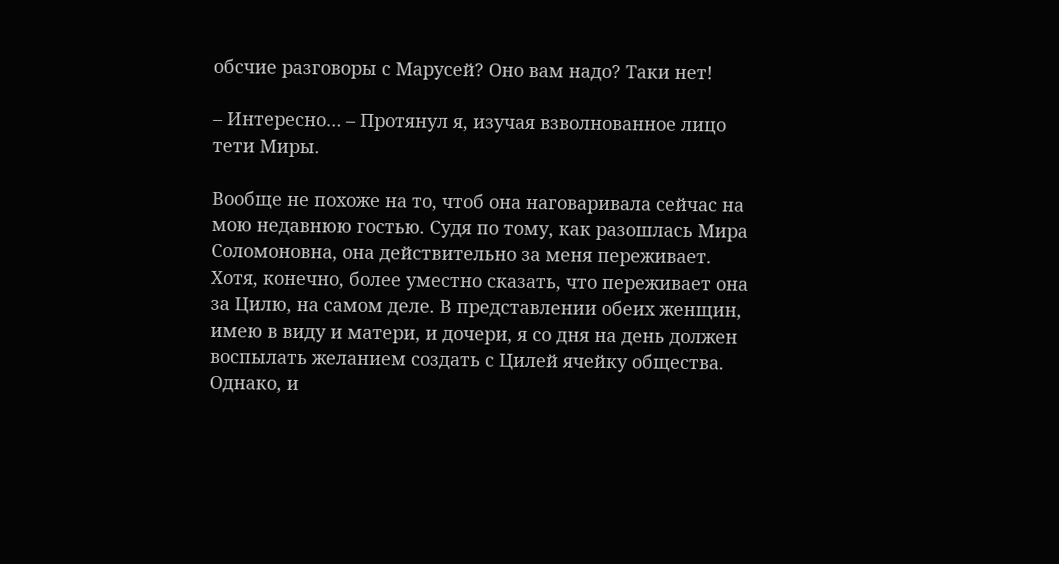обсчие разговоры с Марусей? Оно вам надо? Таки нет!

– Интересно… – Протянул я, изучая взволнованное лицо тети Миры.

Вообще не похоже на то, чтоб она наговаривала сейчас на мою недавнюю гостью. Судя по тому, как разошлась Мира Соломоновна, она действительно за меня переживает. Хотя, конечно, более уместно сказать, что переживает она за Цилю, на самом деле. В представлении обеих женщин, имею в виду и матери, и дочери, я со дня на день должен воспылать желанием создать с Цилей ячейку общества. Однако, и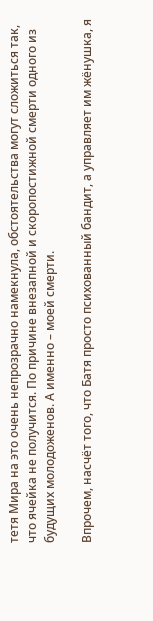тетя Мира на это очень непрозрачно намекнула, обстоятельства могут сложиться так, что ячейка не получится. По причине внезапной и скоропостижной смерти одного из будущих молодоженов. А именно – моей смерти.

Впрочем, насчёт того, что Батя просто психованный бандит, а управляет им жёнушка, я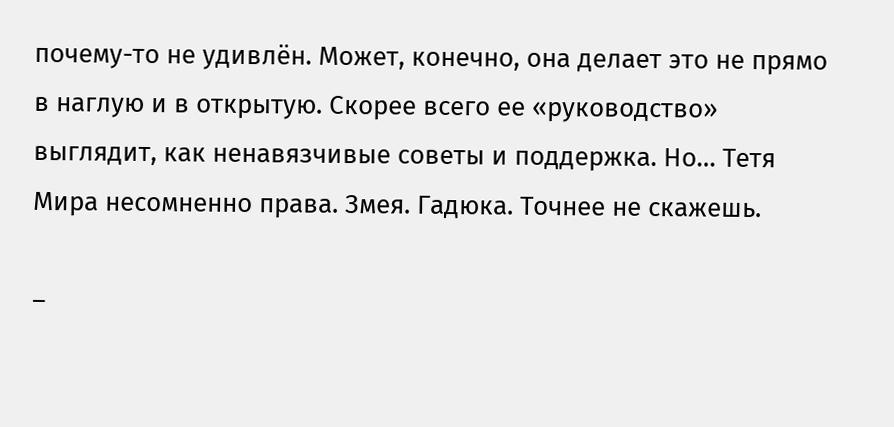почему-то не удивлён. Может, конечно, она делает это не прямо в наглую и в открытую. Скорее всего ее «руководство» выглядит, как ненавязчивые советы и поддержка. Но… Тетя Мира несомненно права. Змея. Гадюка. Точнее не скажешь.

–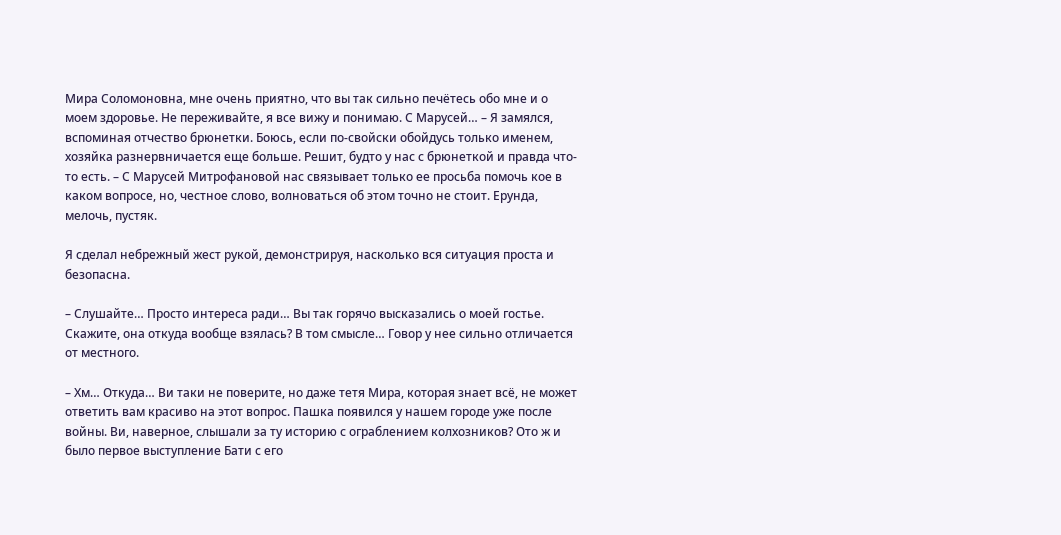Мира Соломоновна, мне очень приятно, что вы так сильно печётесь обо мне и о моем здоровье. Не переживайте, я все вижу и понимаю. С Марусей… – Я замялся, вспоминая отчество брюнетки. Боюсь, если по-свойски обойдусь только именем, хозяйка разнервничается еще больше. Решит, будто у нас с брюнеткой и правда что-то есть. – С Марусей Митрофановой нас связывает только ее просьба помочь кое в каком вопросе, но, честное слово, волноваться об этом точно не стоит. Ерунда, мелочь, пустяк.

Я сделал небрежный жест рукой, демонстрируя, насколько вся ситуация проста и безопасна.

– Слушайте… Просто интереса ради… Вы так горячо высказались о моей гостье. Скажите, она откуда вообще взялась? В том смысле… Говор у нее сильно отличается от местного.

– Хм… Откуда… Ви таки не поверите, но даже тетя Мира, которая знает всё, не может ответить вам красиво на этот вопрос. Пашка появился у нашем городе уже после войны. Ви, наверное, слышали за ту историю с ограблением колхозников? Ото ж и было первое выступление Бати с его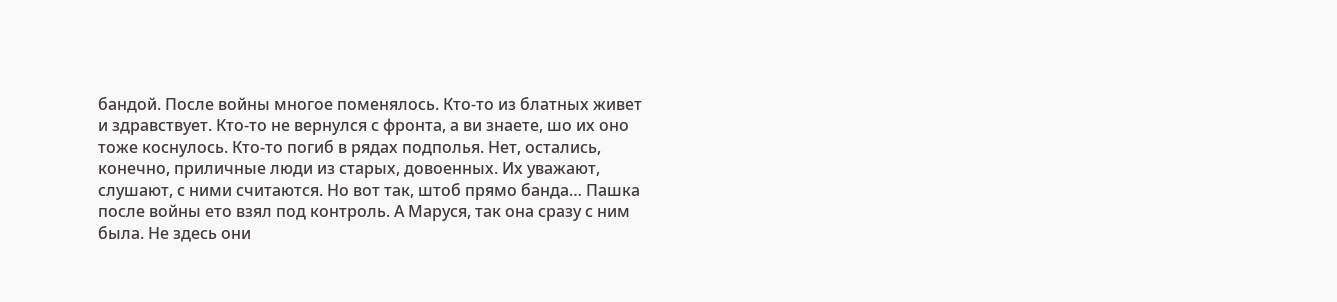бандой. После войны многое поменялось. Кто-то из блатных живет и здравствует. Кто-то не вернулся с фронта, а ви знаете, шо их оно тоже коснулось. Кто-то погиб в рядах подполья. Нет, остались, конечно, приличные люди из старых, довоенных. Их уважают, слушают, с ними считаются. Но вот так, штоб прямо банда… Пашка после войны ето взял под контроль. А Маруся, так она сразу с ним была. Не здесь они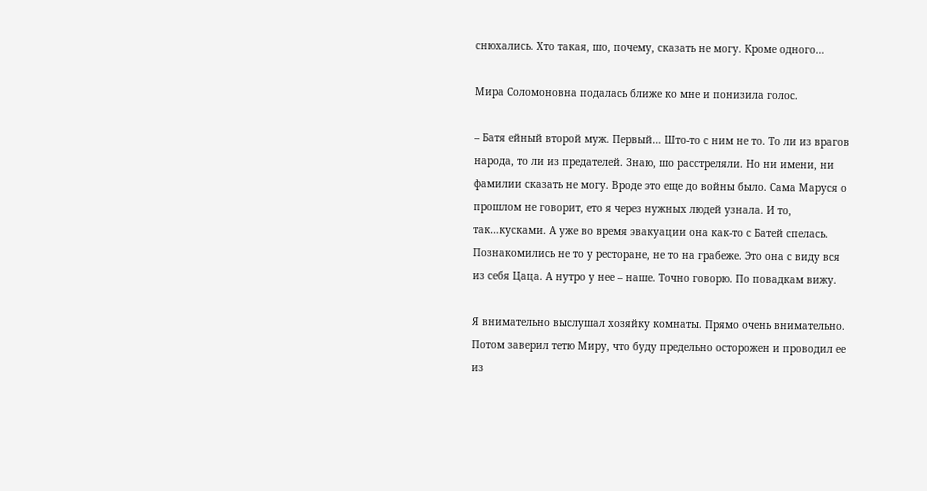снюхались. Хто такая, шо, почему, сказать не могу. Кроме одного…

Мира Соломоновна подалась ближе ко мне и понизила голос.

– Батя ейный второй муж. Первый… Што-то с ним не то. То ли из врагов народа, то ли из предателей. Знаю, шо расстреляли. Но ни имени, ни фамилии сказать не могу. Вроде это еще до войны было. Сама Маруся о прошлом не говорит, ето я через нужных людей узнала. И то, так…кусками. А уже во время эвакуации она как-то с Батей спелась. Познакомились не то у ресторане, не то на грабеже. Это она с виду вся из себя Цаца. А нутро у нее – наше. Точно говорю. По повадкам вижу.

Я внимательно выслушал хозяйку комнаты. Прямо очень внимательно. Потом заверил тетю Миру, что буду предельно осторожен и проводил ее из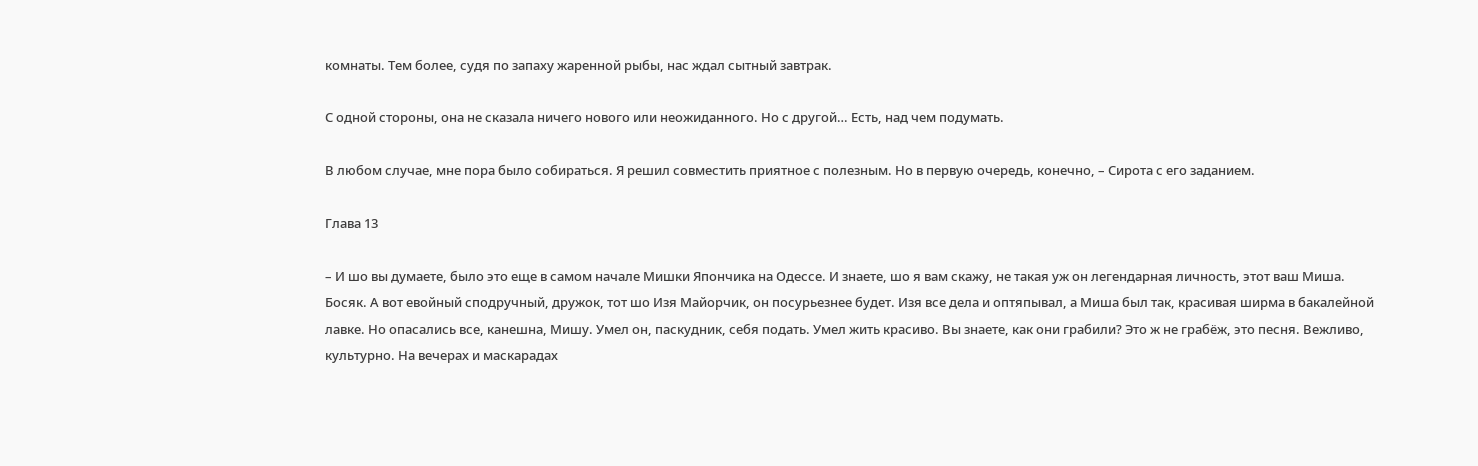комнаты. Тем более, судя по запаху жаренной рыбы, нас ждал сытный завтрак.

С одной стороны, она не сказала ничего нового или неожиданного. Но с другой… Есть, над чем подумать.

В любом случае, мне пора было собираться. Я решил совместить приятное с полезным. Но в первую очередь, конечно, – Сирота с его заданием.

Глава 13

– И шо вы думаете, было это еще в самом начале Мишки Япончика на Одессе. И знаете, шо я вам скажу, не такая уж он легендарная личность, этот ваш Миша. Босяк. А вот евойный сподручный, дружок, тот шо Изя Майорчик, он посурьезнее будет. Изя все дела и оптяпывал, а Миша был так, красивая ширма в бакалейной лавке. Но опасались все, канешна, Мишу. Умел он, паскудник, себя подать. Умел жить красиво. Вы знаете, как они грабили? Это ж не грабёж, это песня. Вежливо, культурно. На вечерах и маскарадах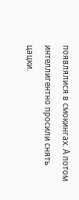появлялися в смокингах. А потом интеллигентно просили снять цацки.